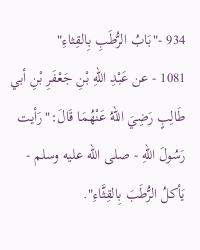934 -"بَابُ الرُّطَبِ بِالقِثاءِ"
1081 - عن عَبْدِ اللهِ بْنِ جَعْفَرِ بْنِ أبي طَالِبٍ رَضِيَ اللهُ عَنْهُمَا قَالَ:"رَأيت رَسُولَ اللهِ - صلى الله عليه وسلم - يَأكلُ الرُّطَبَ بِالقِثَّاءِ".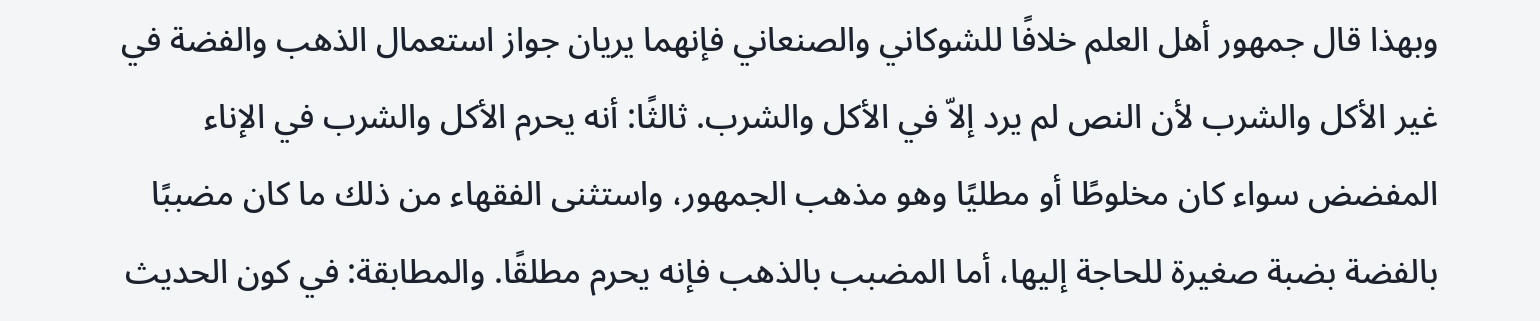وبهذا قال جمهور أهل العلم خلافًا للشوكاني والصنعاني فإنهما يريان جواز استعمال الذهب والفضة في غير الأكل والشرب لأن النص لم يرد إلاّ في الأكل والشرب. ثالثًا: أنه يحرم الأكل والشرب في الإناء المفضض سواء كان مخلوطًا أو مطليًا وهو مذهب الجمهور، واستثنى الفقهاء من ذلك ما كان مضببًا بالفضة بضبة صغيرة للحاجة إليها، أما المضبب بالذهب فإنه يحرم مطلقًا. والمطابقة: في كون الحديث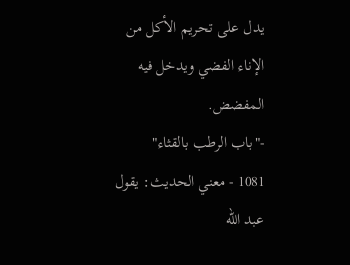يدل على تحريم الأكل من الإناء الفضي ويدخل فيه المفضض.
-"باب الرطب بالقثاء"
1081 - معني الحديث: يقول عبد الله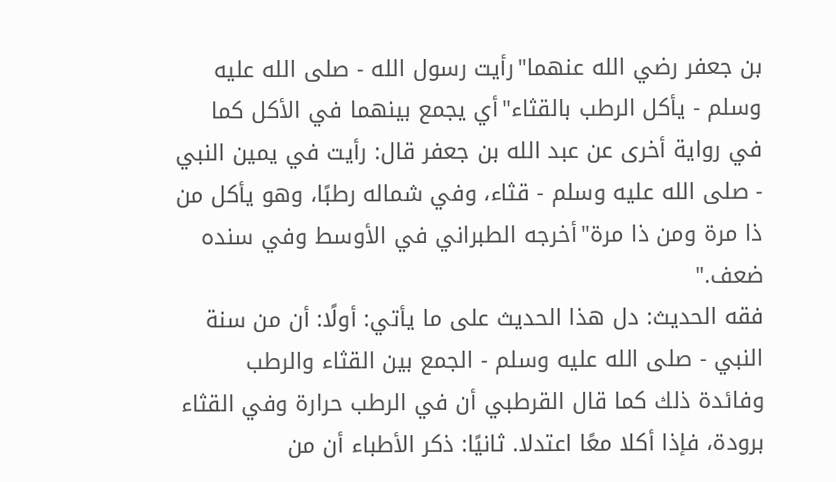بن جعفر رضي الله عنهما"رأيت رسول الله - صلى الله عليه وسلم - يأكل الرطب بالقثاء"أي يجمع بينهما في الأكل كما في رواية أخرى عن عبد الله بن جعفر قال: رأيت في يمين النبي - صلى الله عليه وسلم - قثاء، وفي شماله رطبًا، وهو يأكل من ذا مرة ومن ذا مرة"أخرجه الطبراني في الأوسط وفي سنده ضعف."
فقه الحديث: دل هذا الحديث على ما يأتي: أولًا: أن من سنة النبي - صلى الله عليه وسلم - الجمع بين القثاء والرطب وفائدة ذلك كما قال القرطبي أن في الرطب حرارة وفي القثاء برودة، فإذا أكلا معًا اعتدلا. ثانيًا: ذكر الأطباء أن من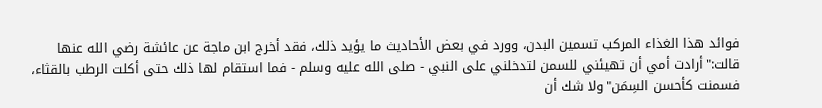فوائد هذا الغذاء المركب تسمين البدن، وورد في بعض الأحاديث ما يؤيد ذلك، فقد أخرج ابن ماجة عن عائشة رضي الله عنها قالت:"أرادت أمي أن تهيئني للسمن لتدخلني على النبي - صلى الله عليه وسلم - فما استقام لها ذلك حتى أكلت الرطب بالقثاء، فسمنت كأحسن السِمَن"ولا شك أن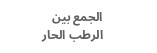الجمع بين الرطب الحار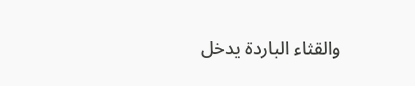والقثاء الباردة يدخل